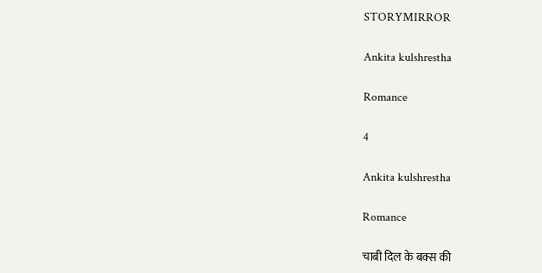STORYMIRROR

Ankita kulshrestha

Romance

4

Ankita kulshrestha

Romance

चाबी दिल के बक्स की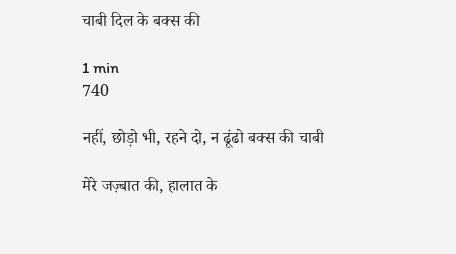चाबी दिल के बक्स की

1 min
740

नहीं, छोड़ो भी, रहने दो, न ढूंढो बक्स की चाबी

मेरे जज़्बात की, हालात के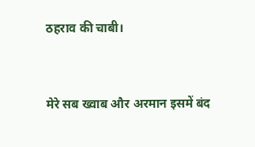ठहराव की चाबी।


मेरे सब ख्वाब और अरमान इसमें बंद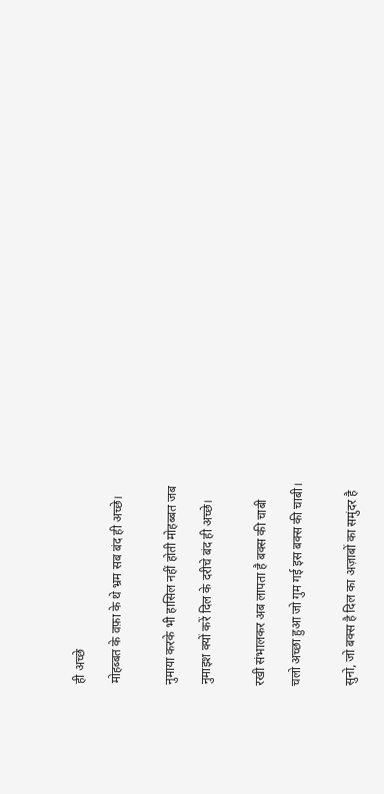ही अच्छे

मोहब्बत के वफ़ा के थे भ्रम सब बंद ही अच्छे।


नुमाया करके भी हासिल नहीं होती मोहब्बत जब

नुमाइश क्यों करें दिल के दरीचे बंद ही अच्छे।


रखी संभालकर अब लापता है बक्स की चाबी

चलो अच्छा हुआ जो गुम गई इस बक्स की चाबी।


सुनो, जो बक्स है दिल का अज़ाबों का समुंदर है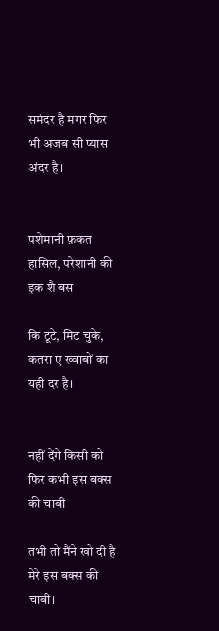समंदर है मगर फिर भी अजब सी प्यास अंदर है।


पशेमानी फ़कत हासिल, परेशानी की इक शै बस

कि टूटे, मिट चुके, कतरा ए ख्वाबों का यही दर है।


नहीं देंगे किसी को फिर कभी इस बक्स की चाबी

तभी तो मैंने खो दी है मेरे इस बक्स की चाबी।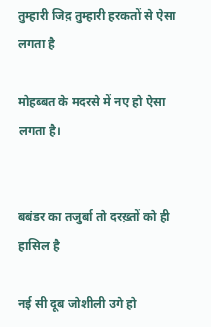तुम्हारी जिद़ तुम्हारी हरकतों से ऐसा लगता है

मोहब्बत के मदरसे में नए हो ऐसा लगता है।


बबंडर का तजुर्बा तो दरख़्तों को ही हासिल है

नई सी दूब जोशीली उगे हो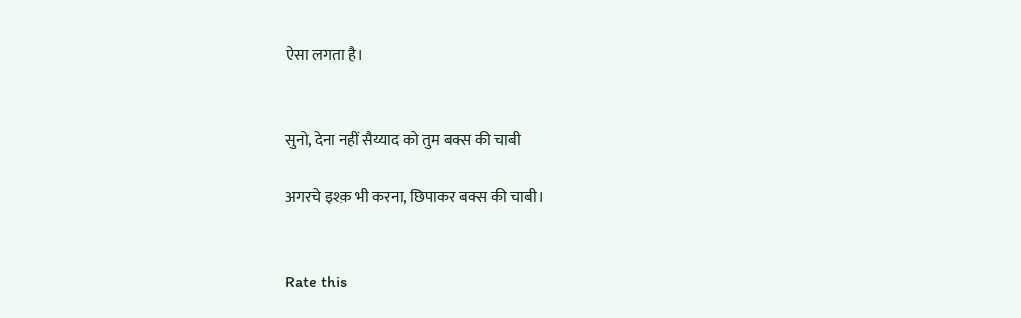ऐसा लगता है।


सुनो, देना नहीं सैय्याद को तुम बक्स की चाबी

अगरचे इश्क़ भी करना, छिपाकर बक्स की चाबी।


Rate this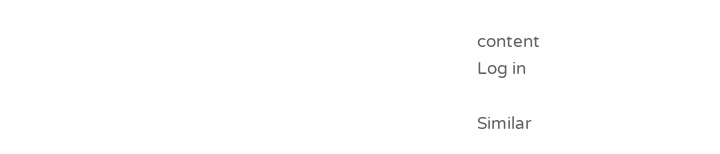content
Log in

Similar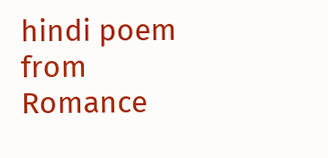hindi poem from Romance